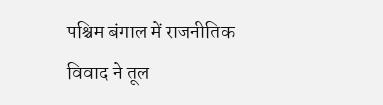पश्चिम बंगाल में राजनीतिक विवाद ने तूल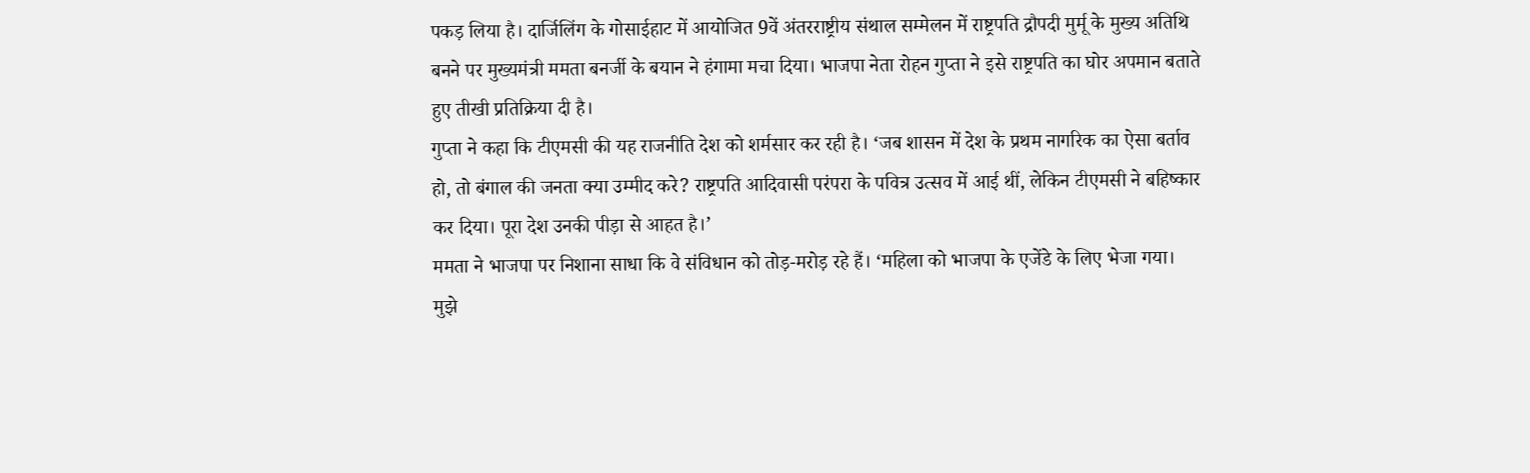पकड़ लिया है। दार्जिलिंग के गोसाईहाट में आयोजित 9वें अंतरराष्ट्रीय संथाल सम्मेलन में राष्ट्रपति द्रौपदी मुर्मू के मुख्य अतिथि बनने पर मुख्यमंत्री ममता बनर्जी के बयान ने हंगामा मचा दिया। भाजपा नेता रोहन गुप्ता ने इसे राष्ट्रपति का घोर अपमान बताते हुए तीखी प्रतिक्रिया दी है।
गुप्ता ने कहा कि टीएमसी की यह राजनीति देश को शर्मसार कर रही है। ‘जब शासन में देश के प्रथम नागरिक का ऐसा बर्ताव हो, तो बंगाल की जनता क्या उम्मीद करे? राष्ट्रपति आदिवासी परंपरा के पवित्र उत्सव में आई थीं, लेकिन टीएमसी ने बहिष्कार कर दिया। पूरा देश उनकी पीड़ा से आहत है।’
ममता ने भाजपा पर निशाना साधा कि वे संविधान को तोड़-मरोड़ रहे हैं। ‘महिला को भाजपा के एजेंडे के लिए भेजा गया। मुझे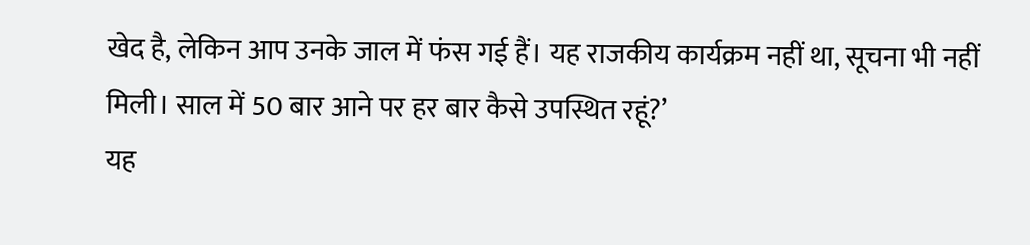खेद है, लेकिन आप उनके जाल में फंस गई हैं। यह राजकीय कार्यक्रम नहीं था, सूचना भी नहीं मिली। साल में 50 बार आने पर हर बार कैसे उपस्थित रहूं?’
यह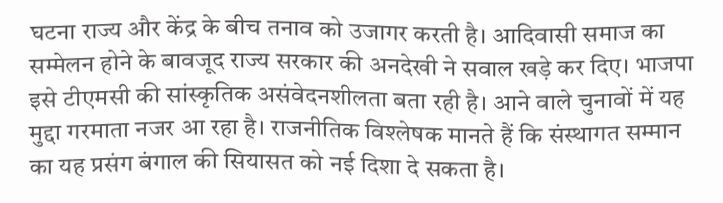घटना राज्य और केंद्र के बीच तनाव को उजागर करती है। आदिवासी समाज का सम्मेलन होने के बावजूद राज्य सरकार की अनदेखी ने सवाल खड़े कर दिए। भाजपा इसे टीएमसी की सांस्कृतिक असंवेदनशीलता बता रही है। आने वाले चुनावों में यह मुद्दा गरमाता नजर आ रहा है। राजनीतिक विश्लेषक मानते हैं कि संस्थागत सम्मान का यह प्रसंग बंगाल की सियासत को नई दिशा दे सकता है।